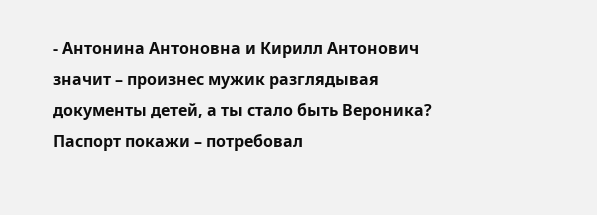- Антонина Антоновна и Кирилл Антонович значит – произнес мужик разглядывая документы детей, а ты стало быть Вероника? Паспорт покажи – потребовал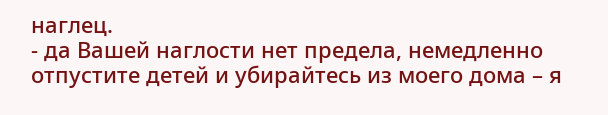наглец.
- да Вашей наглости нет предела, немедленно отпустите детей и убирайтесь из моего дома – я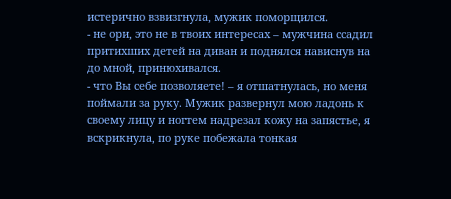истерично взвизгнула, мужик поморщился.
- не ори, это не в твоих интересах – мужчина ссадил притихших детей на диван и поднялся нависнув на до мной, принюхивался.
- что Вы себе позволяете! – я отшатнулась, но меня поймали за руку. Мужик развернул мою ладонь к своему лицу и ногтем надрезал кожу на запястье, я вскрикнула, по руке побежала тонкая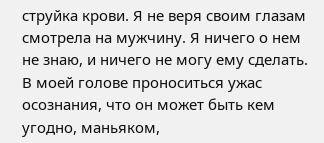струйка крови. Я не веря своим глазам смотрела на мужчину. Я ничего о нем не знаю, и ничего не могу ему сделать. В моей голове проноситься ужас осознания, что он может быть кем угодно, маньяком,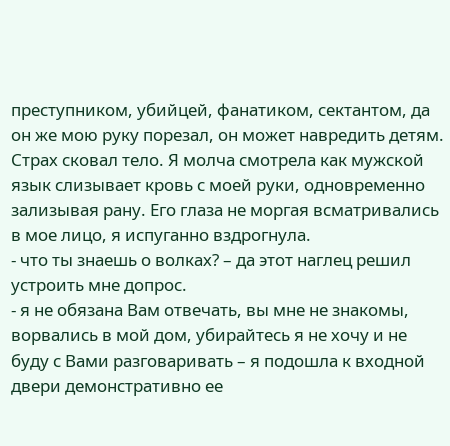преступником, убийцей, фанатиком, сектантом, да он же мою руку порезал, он может навредить детям. Страх сковал тело. Я молча смотрела как мужской язык слизывает кровь с моей руки, одновременно зализывая рану. Его глаза не моргая всматривались в мое лицо, я испуганно вздрогнула.
- что ты знаешь о волках? – да этот наглец решил устроить мне допрос.
- я не обязана Вам отвечать, вы мне не знакомы, ворвались в мой дом, убирайтесь я не хочу и не буду с Вами разговаривать – я подошла к входной двери демонстративно ее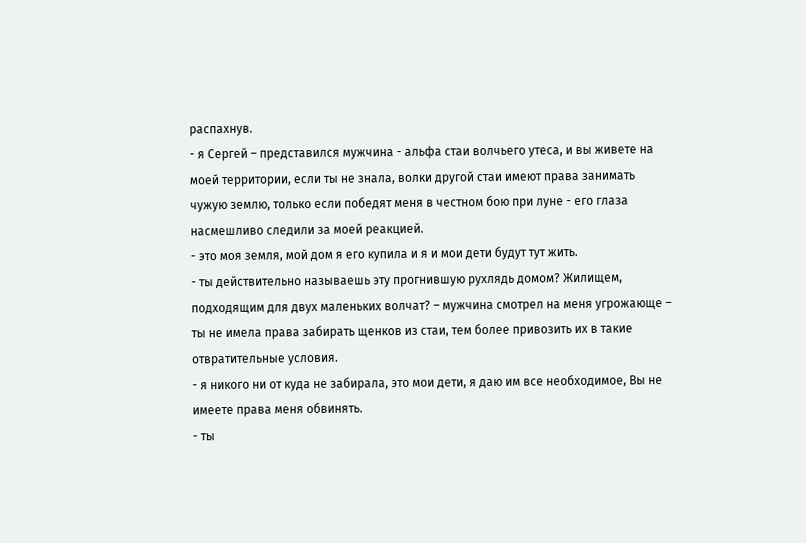распахнув.
- я Сергей – представился мужчина - альфа стаи волчьего утеса, и вы живете на моей территории, если ты не знала, волки другой стаи имеют права занимать чужую землю, только если победят меня в честном бою при луне - его глаза насмешливо следили за моей реакцией.
- это моя земля, мой дом я его купила и я и мои дети будут тут жить.
- ты действительно называешь эту прогнившую рухлядь домом? Жилищем, подходящим для двух маленьких волчат? – мужчина смотрел на меня угрожающе – ты не имела права забирать щенков из стаи, тем более привозить их в такие отвратительные условия.
- я никого ни от куда не забирала, это мои дети, я даю им все необходимое, Вы не имеете права меня обвинять.
- ты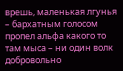врешь, маленькая лгунья – бархатным голосом пропел альфа какого то там мыса – ни один волк добровольно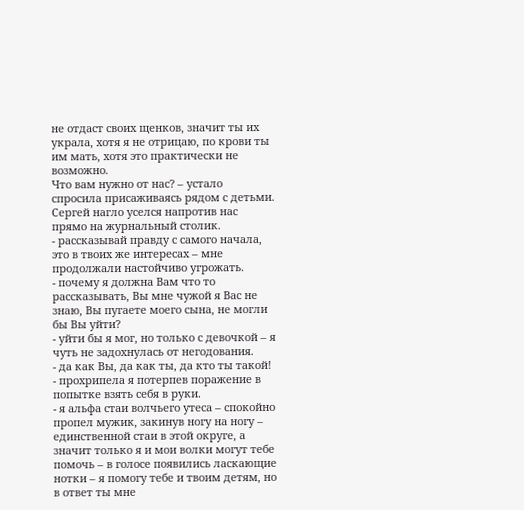не отдаст своих щенков, значит ты их украла, хотя я не отрицаю, по крови ты им мать, хотя это практически не возможно.
Что вам нужно от нас? – устало спросила присаживаясь рядом с детьми.
Сергей нагло уселся напротив нас прямо на журнальный столик.
- рассказывай правду с самого начала, это в твоих же интересах – мне продолжали настойчиво угрожать.
- почему я должна Вам что то рассказывать, Вы мне чужой я Вас не знаю, Вы пугаете моего сына, не могли бы Вы уйти?
- уйти бы я мог, но только с девочкой – я чуть не задохнулась от негодования.
- да как Вы, да как ты, да кто ты такой! - прохрипела я потерпев поражение в попытке взять себя в руки.
- я альфа стаи волчьего утеса – спокойно пропел мужик, закинув ногу на ногу – единственной стаи в этой округе, а значит только я и мои волки могут тебе помочь – в голосе появились ласкающие нотки – я помогу тебе и твоим детям, но в ответ ты мне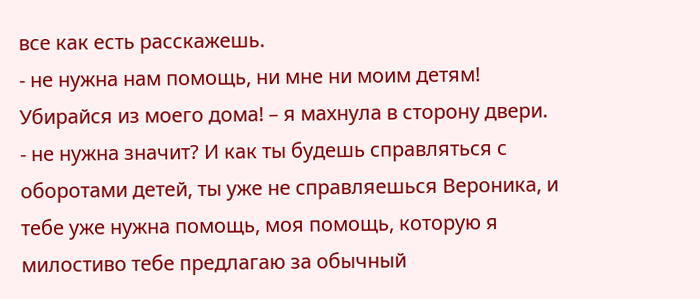все как есть расскажешь.
- не нужна нам помощь, ни мне ни моим детям! Убирайся из моего дома! – я махнула в сторону двери.
- не нужна значит? И как ты будешь справляться с оборотами детей, ты уже не справляешься Вероника, и тебе уже нужна помощь, моя помощь, которую я милостиво тебе предлагаю за обычный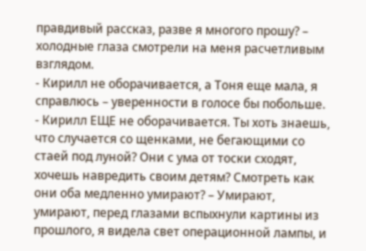правдивый рассказ, разве я многого прошу? – холодные глаза смотрели на меня расчетливым взглядом.
- Кирилл не оборачивается, а Тоня еще мала, я справлюсь – уверенности в голосе бы побольше.
- Кирилл ЕЩЕ не оборачивается. Ты хоть знаешь, что случается со щенками, не бегающими со стаей под луной? Они с ума от тоски сходят, хочешь навредить своим детям? Смотреть как они оба медленно умирают? – Умирают, умирают, перед глазами вспыхнули картины из прошлого, я видела свет операционной лампы, и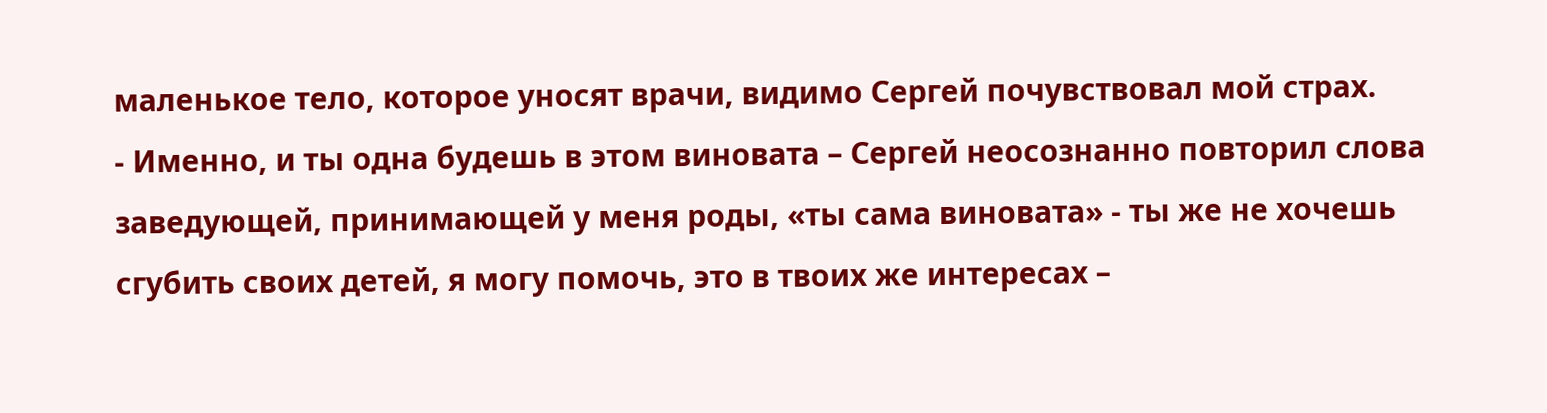маленькое тело, которое уносят врачи, видимо Сергей почувствовал мой страх.
- Именно, и ты одна будешь в этом виновата – Сергей неосознанно повторил слова заведующей, принимающей у меня роды, «ты сама виновата» - ты же не хочешь сгубить своих детей, я могу помочь, это в твоих же интересах –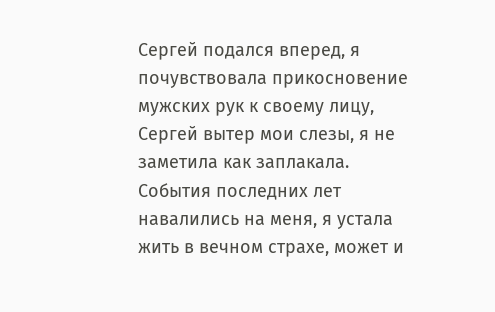Сергей подался вперед, я почувствовала прикосновение мужских рук к своему лицу, Сергей вытер мои слезы, я не заметила как заплакала. События последних лет навалились на меня, я устала жить в вечном страхе, может и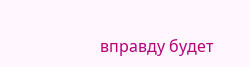вправду будет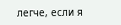легче, если я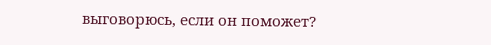выговорюсь, если он поможет?